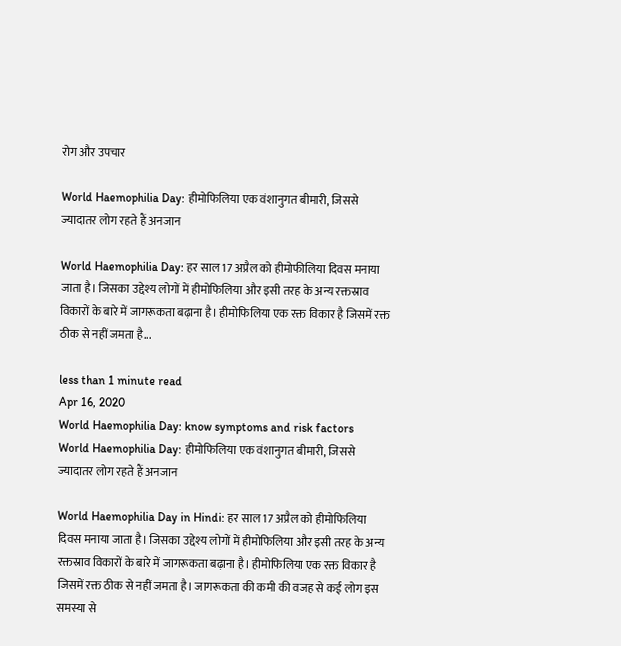रोग और उपचार

World Haemophilia Day: हीमोफिलिया एक वंशानुगत बीमारी, जिससे ज्यादातर लोग रहते हैं अनजान

World Haemophilia Day: हर साल 17 अप्रैल को हीमोफीलिया दिवस मनाया जाता है। जिसका उद्देश्य लोगों में हीमोफिलिया और इसी तरह के अन्य रक्तस्राव विकारों के बारे में जागरूकता बढ़ाना है। हीमोफिलिया एक रक्त विकार है जिसमें रक्त ठीक से नहीं जमता है...

less than 1 minute read
Apr 16, 2020
World Haemophilia Day: know symptoms and risk factors
World Haemophilia Day: हीमोफिलिया एक वंशानुगत बीमारी, जिससे ज्यादातर लोग रहते हैं अनजान

World Haemophilia Day in Hindi: हर साल 17 अप्रैल को हीमोफिलिया दिवस मनाया जाता है। जिसका उद्देश्य लोगों में हीमोफिलिया और इसी तरह के अन्य रक्तस्राव विकारों के बारे में जागरूकता बढ़ाना है। हीमोफिलिया एक रक्त विकार है जिसमें रक्त ठीक से नहीं जमता है। जागरूकता की कमी की वजह से कई लोग इस समस्या से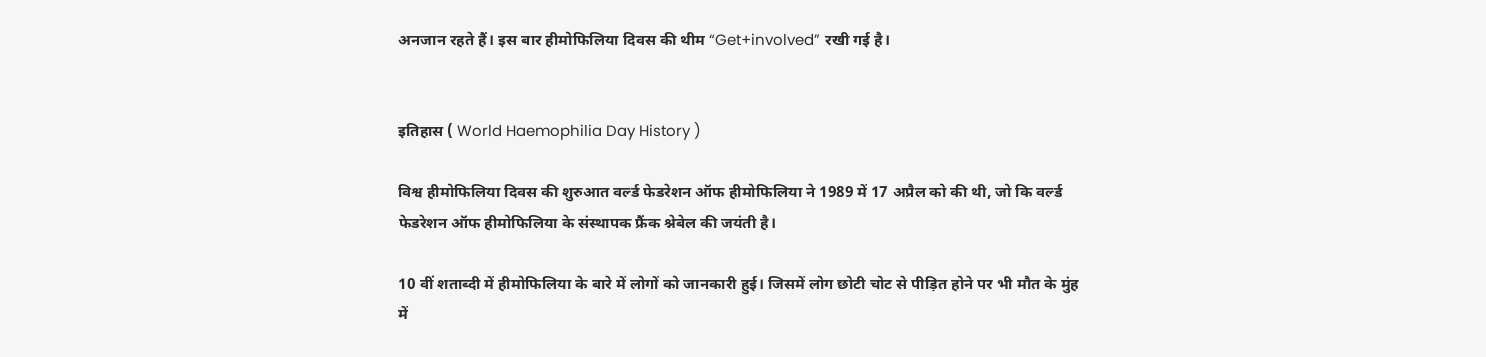अनजान रहते हैं। इस बार हीमोफिलिया दिवस की थीम “Get+involved” रखी गई है।


इतिहास ( World Haemophilia Day History )

विश्व हीमोफिलिया दिवस की शुरुआत वर्ल्ड फेडरेशन ऑफ हीमोफिलिया ने 1989 में 17 अप्रैल को की थी, जो कि वर्ल्ड फेडरेशन ऑफ हीमोफिलिया के संस्थापक फ्रैंक श्नेबेल की जयंती है।

10 वीं शताब्दी में हीमोफिलिया के बारे में लोगों को जानकारी हुई। जिसमें लोग छोटी चोट से पीड़ित होने पर भी मौत के मुंह में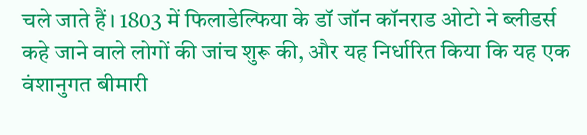चले जाते हैं। 1803 में फिलाडेल्फिया के डॉ जॉन कॉनराड ओटो ने ब्लीडर्स कहे जाने वाले लोगों की जांच शुरू की, और यह निर्धारित किया कि यह एक वंशानुगत बीमारी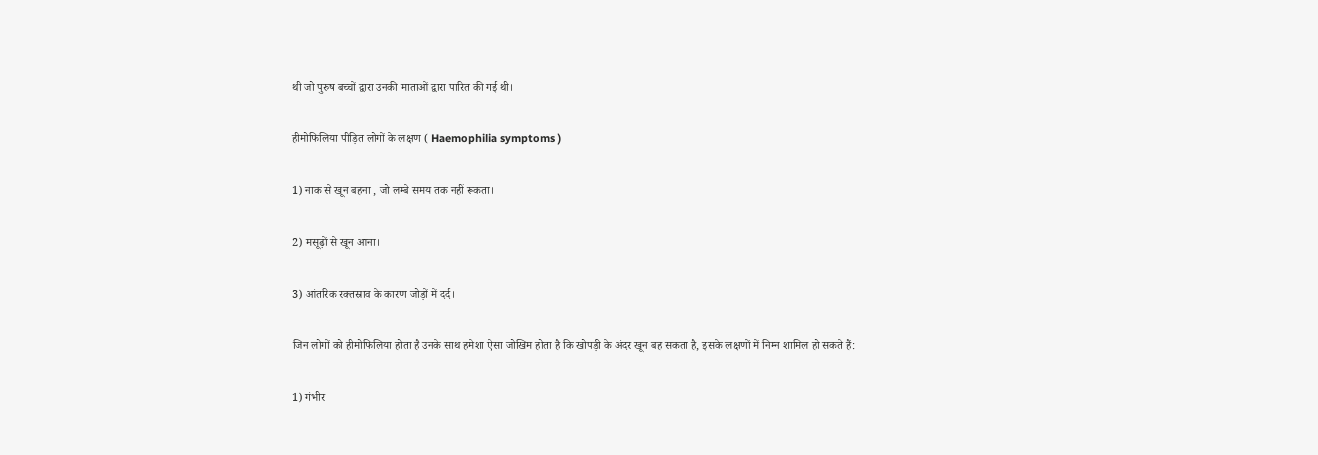थी जो पुरुष बच्चों द्वारा उनकी माताओं द्वारा पारित की गई थी।

हीमोफिलिया पीड़ित लोगों के लक्षण ( Haemophilia symptoms )

1) नाक से खून बहना , जो लम्बे समय तक नहीं रूकता।

2) मसूढ़ों से खून आना।

3) आंतरिक रक्तस्राव के कारण जोड़ों में दर्द।

जिन लोगों को हीमोफिलिया होता है उनके साथ हमेशा ऐसा जोखिम होता है कि खोपड़ी के अंदर खून बह सकता है, इसके लक्षणों में निम्न शामिल हो सकते हैं:

1) गंभीर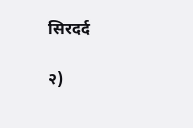सिरदर्द

२)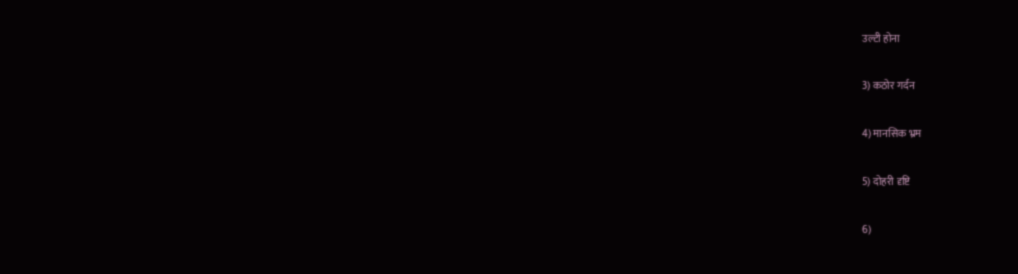उल्टी होना

3) कठोर गर्दन

4) मानसिक भ्रम

5) दोहरी दृष्टि

6)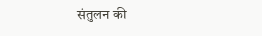संतुलन की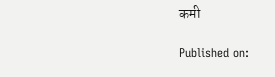कमी

Published on: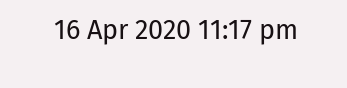16 Apr 2020 11:17 pm